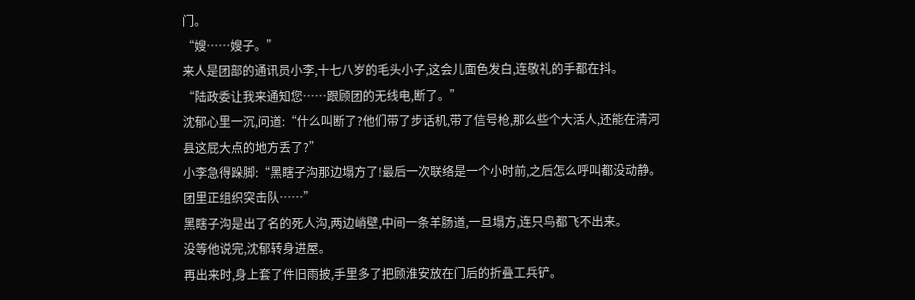门。
“嫂……嫂子。”
来人是团部的通讯员小李,十七八岁的毛头小子,这会儿面色发白,连敬礼的手都在抖。
“陆政委让我来通知您……跟顾团的无线电,断了。”
沈郁心里一沉,问道:“什么叫断了?他们带了步话机,带了信号枪,那么些个大活人,还能在清河县这屁大点的地方丢了?”
小李急得跺脚:“黑瞎子沟那边塌方了!最后一次联络是一个小时前,之后怎么呼叫都没动静。团里正组织突击队……”
黑瞎子沟是出了名的死人沟,两边峭壁,中间一条羊肠道,一旦塌方,连只鸟都飞不出来。
没等他说完,沈郁转身进屋。
再出来时,身上套了件旧雨披,手里多了把顾淮安放在门后的折叠工兵铲。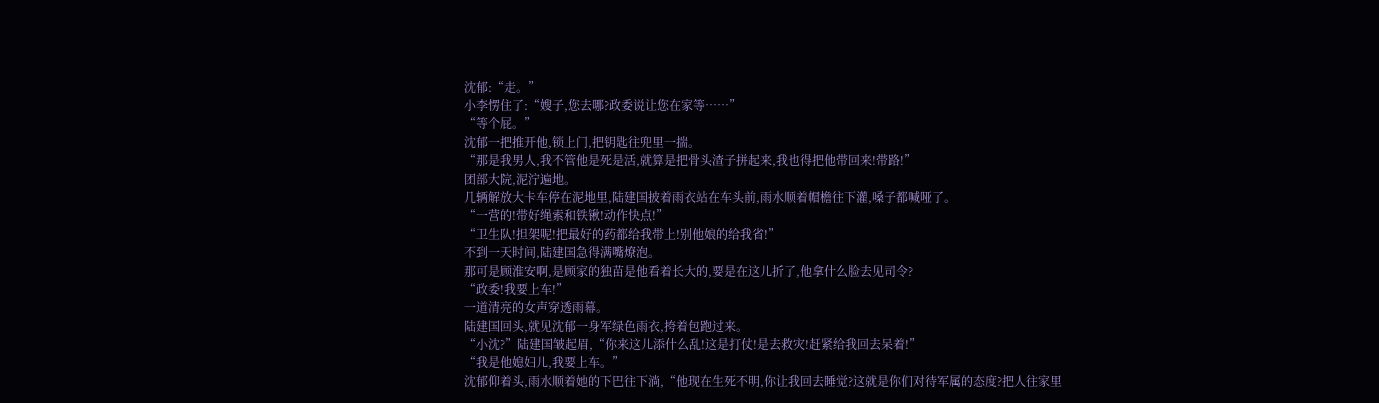沈郁:“走。”
小李愣住了:“嫂子,您去哪?政委说让您在家等……”
“等个屁。”
沈郁一把推开他,锁上门,把钥匙往兜里一揣。
“那是我男人,我不管他是死是活,就算是把骨头渣子拼起来,我也得把他带回来!带路!”
团部大院,泥泞遍地。
几辆解放大卡车停在泥地里,陆建国披着雨衣站在车头前,雨水顺着帽檐往下灌,嗓子都喊哑了。
“一营的!带好绳索和铁锹!动作快点!”
“卫生队!担架呢!把最好的药都给我带上!别他娘的给我省!”
不到一天时间,陆建国急得满嘴燎泡。
那可是顾淮安啊,是顾家的独苗是他看着长大的,要是在这儿折了,他拿什么脸去见司令?
“政委!我要上车!”
一道清亮的女声穿透雨幕。
陆建国回头,就见沈郁一身军绿色雨衣,挎着包跑过来。
“小沈?”陆建国皱起眉,“你来这儿添什么乱!这是打仗!是去救灾!赶紧给我回去呆着!”
“我是他媳妇儿,我要上车。”
沈郁仰着头,雨水顺着她的下巴往下淌,“他现在生死不明,你让我回去睡觉?这就是你们对待军属的态度?把人往家里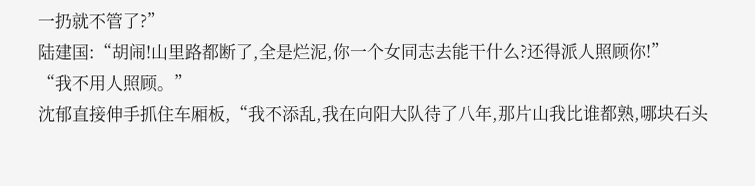一扔就不管了?”
陆建国:“胡闹!山里路都断了,全是烂泥,你一个女同志去能干什么?还得派人照顾你!”
“我不用人照顾。”
沈郁直接伸手抓住车厢板,“我不添乱,我在向阳大队待了八年,那片山我比谁都熟,哪块石头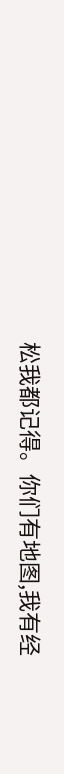松我都记得。你们有地图,我有经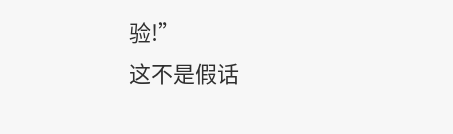验!”
这不是假话